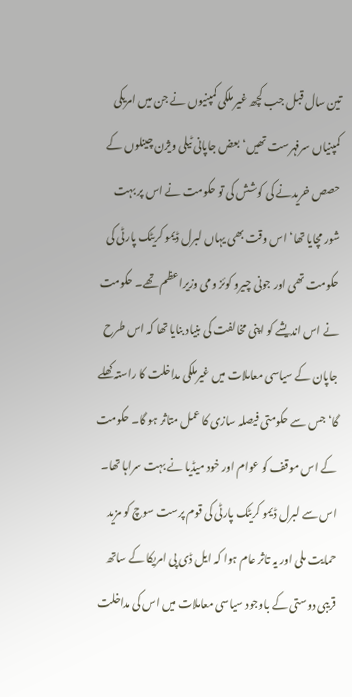تین سال قبل جب کچھ غیر ملکی کمپنیوں نے جن میں امریکی کمپنیاں سرفہرست تھیں‘ بعض جاپانی ٹیلی ویژن چینلوں کے حصص خریدنے کی کوشش کی تو حکومت نے اس پر بہت شور مچایا تھا‘ اس وقت بھی یہاں لبرل ڈیمو کریٹک پارٹی کی حکومت تھی اور جونی چیرو کوئز ومی وزیراعظم تھے۔ حکومت نے اس اندیشے کو اپنی مخالفت کی بنیاد بنایا تھا کہ اس طرح جاپان کے سیاسی معاملات میں غیرملکی مداخلت کا راستہ کھلے گا‘ جس سے حکومتی فیصلہ سازی کا عمل متاثر ہو گا۔ حکومت کے اس موقف کو عوام اور خود میڈیا نے بہت سراہا تھا۔ اس سے لبرل ڈیمو کریٹک پارٹی کی قوم پرست سوچ کو مزید حمایت ملی اور یہ تاثر عام ہوا کہ ایل ڈی پی امریکا کے ساتھ قریبی دوستی کے باوجود سیاسی معاملات میں اس کی مداخلت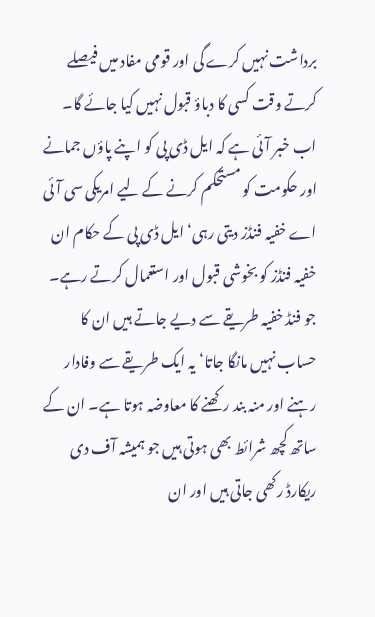برداشت نہیں کرے گی اور قومی مفاد میں فیصلے کرتے وقت کسی کا دباؤ قبول نہیں کیا جائے گا۔ اب خبر آئی ہے کہ ایل ڈی پی کو اپنے پاؤں جمانے اور حکومت کو مستحکم کرنے کے لیے امریکی سی آئی اے خفیہ فنڈز دیتی رہی‘ ایل ڈی پی کے حکام ان خفیہ فنڈز کو بخوشی قبول اور استعمال کرتے رہے۔ جو فنڈ خفیہ طریقے سے دیے جاتے ہیں ان کا حساب نہیں مانگا جاتا‘ یہ ایک طریقے سے وفادار رہنے اور منہ بند رکھنے کا معاوضہ ہوتا ہے۔ ان کے ساتھ کچھ شرائط بھی ہوتی ہیں جو ہمیشہ آف دی ریکارڈ رکھی جاتی ہیں اور ان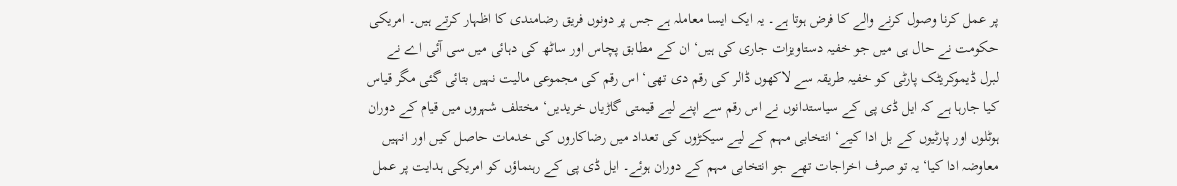پر عمل کرنا وصول کرنے والے کا فرض ہوتا ہے۔ یہ ایک ایسا معاملہ ہے جس پر دونوں فریق رضامندی کا اظہار کرتے ہیں۔ امریکی حکومت نے حال ہی میں جو خفیہ دستاویزات جاری کی ہیں‘ ان کے مطابق پچاس اور ساٹھ کی دہائی میں سی آئی اے نے لبرل ڈیموکریٹک پارٹی کو خفیہ طریقہ سے لاکھوں ڈالر کی رقم دی تھی‘ اس رقم کی مجموعی مالیت نہیں بتائی گئی مگر قیاس کیا جارہا ہے کہ ایل ڈی پی کے سیاستدانوں نے اس رقم سے اپنے لیے قیمتی گاڑیاں خریدیں‘ مختلف شہروں میں قیام کے دوران ہوٹلوں اور پارٹیوں کے بل ادا کیے‘ انتخابی مہم کے لیے سیکڑوں کی تعداد میں رضاکاروں کی خدمات حاصل کیں اور انہیں معاوضہ ادا کیا‘ یہ تو صرف اخراجات تھے جو انتخابی مہم کے دوران ہوئے۔ ایل ڈی پی کے رہنماؤں کو امریکی ہدایت پر عمل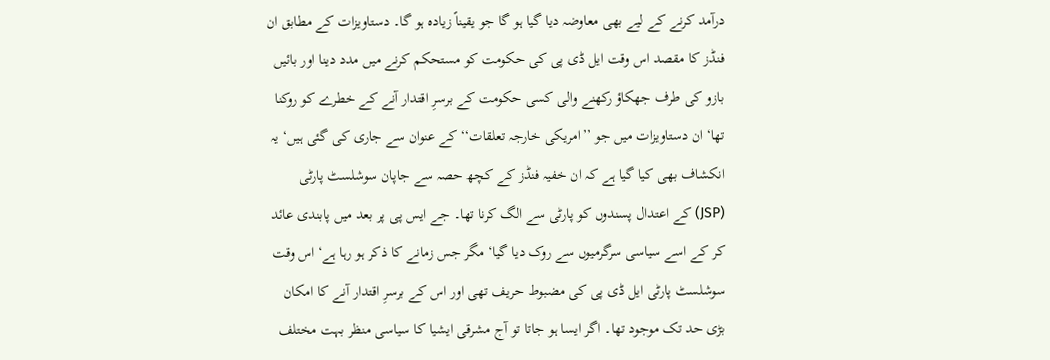درآمد کرنے کے لیے بھی معاوضہ دیا گیا ہو گا جو یقیناً زیادہ ہو گا۔ دستاویزات کے مطابق ان فنڈز کا مقصد اس وقت ایل ڈی پی کی حکومت کو مستحکم کرنے میں مدد دینا اور بائیں بازو کی طرف جھکاؤ رکھنے والی کسی حکومت کے برسرِ اقتدار آنے کے خطرے کو روکنا تھا‘ ان دستاویزات میں جو ’’امریکی خارجہ تعلقات‘‘ کے عنوان سے جاری کی گئی ہیں‘ یہ انکشاف بھی کیا گیا ہے کہ ان خفیہ فنڈز کے کچھ حصہ سے جاپان سوشلسٹ پارٹی (JSP) کے اعتدال پسندوں کو پارٹی سے الگ کرنا تھا۔ جے ایس پی پر بعد میں پابندی عائد کر کے اسے سیاسی سرگرمیوں سے روک دیا گیا‘ مگر جس زمانے کا ذکر ہو رہا ہے‘ اس وقت سوشلسٹ پارٹی ایل ڈی پی کی مضبوط حریف تھی اور اس کے برسرِ اقتدار آنے کا امکان بڑی حد تک موجود تھا۔ اگر ایسا ہو جاتا تو آج مشرقی ایشیا کا سیاسی منظر بہت مختلف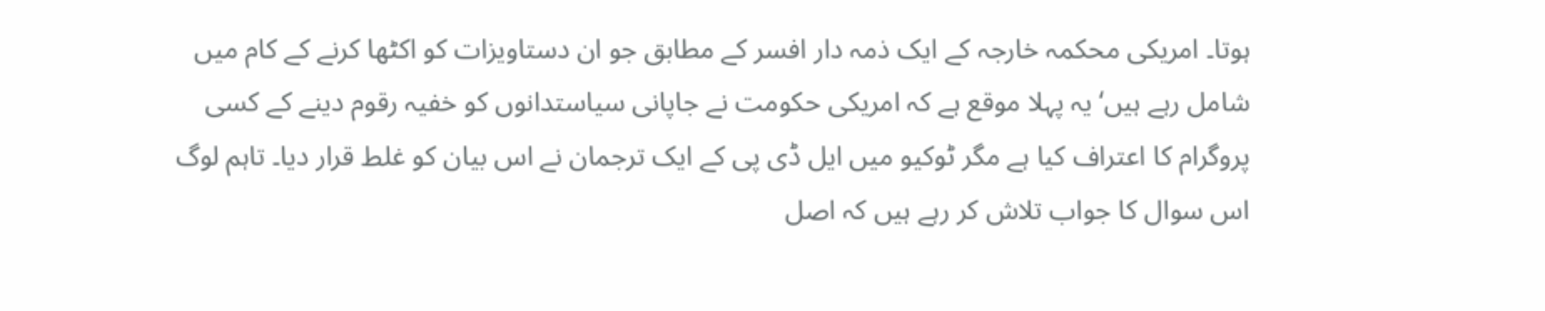ہوتا۔ امریکی محکمہ خارجہ کے ایک ذمہ دار افسر کے مطابق جو ان دستاویزات کو اکٹھا کرنے کے کام میں شامل رہے ہیں‘ یہ پہلا موقع ہے کہ امریکی حکومت نے جاپانی سیاستدانوں کو خفیہ رقوم دینے کے کسی پروگرام کا اعتراف کیا ہے مگر ٹوکیو میں ایل ڈی پی کے ایک ترجمان نے اس بیان کو غلط قرار دیا۔ تاہم لوگ اس سوال کا جواب تلاش کر رہے ہیں کہ اصل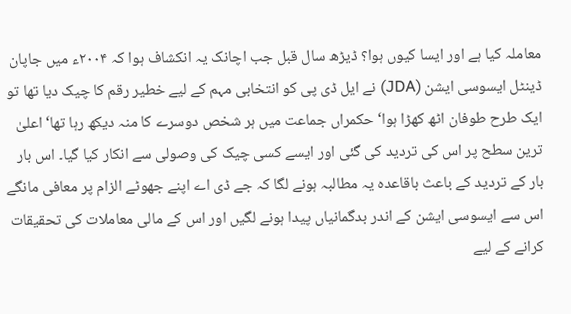معاملہ کیا ہے اور ایسا کیوں ہوا؟ ڈیڑھ سال قبل جب اچانک یہ انکشاف ہوا کہ ۲۰۰۴ء میں جاپان ڈینٹل ایسوسی ایشن (JDA) نے ایل ڈی پی کو انتخابی مہم کے لیے خطیر رقم کا چیک دیا تھا تو ایک طرح طوفان اٹھ کھڑا ہوا‘ حکمراں جماعت میں ہر شخص دوسرے کا منہ دیکھ رہا تھا‘ اعلیٰ ترین سطح پر اس کی تردید کی گئی اور ایسے کسی چیک کی وصولی سے انکار کیا گیا۔ اس بار بار کے تردید کے باعث باقاعدہ یہ مطالبہ ہونے لگا کہ جے ڈی اے اپنے جھوٹے الزام پر معافی مانگے اس سے ایسوسی ایشن کے اندر بدگمانیاں پیدا ہونے لگیں اور اس کے مالی معاملات کی تحقیقات کرانے کے لیے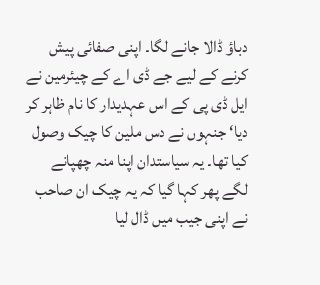دباؤ ڈالا جانے لگا۔ اپنی صفائی پیش کرنے کے لیے جے ڈی اے کے چیئرمین نے ایل ڈی پی کے اس عہدیدار کا نام ظاہر کر دیا‘ جنہوں نے دس ملین کا چیک وصول کیا تھا۔ یہ سیاستدان اپنا منہ چھپانے لگے پھر کہا گیا کہ یہ چیک ان صاحب نے اپنی جیب میں ڈال لیا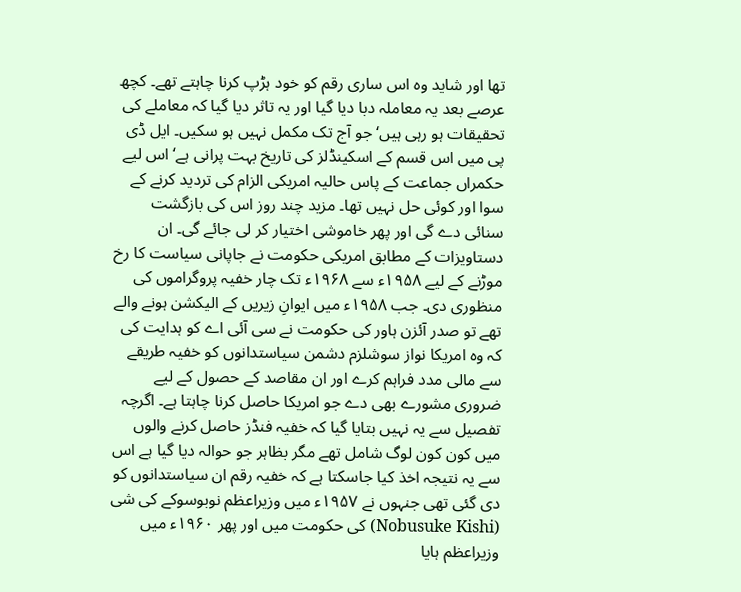تھا اور شاید وہ اس ساری رقم کو خود ہڑپ کرنا چاہتے تھے۔ کچھ عرصے بعد یہ معاملہ دبا دیا گیا اور یہ تاثر دیا گیا کہ معاملے کی تحقیقات ہو رہی ہیں‘ جو آج تک مکمل نہیں ہو سکیں۔ ایل ڈی پی میں اس قسم کے اسکینڈلز کی تاریخ بہت پرانی ہے‘ اس لیے حکمراں جماعت کے پاس حالیہ امریکی الزام کی تردید کرنے کے سوا اور کوئی حل نہیں تھا۔ مزید چند روز اس کی بازگشت سنائی دے گی اور پھر خاموشی اختیار کر لی جائے گی۔ ان دستاویزات کے مطابق امریکی حکومت نے جاپانی سیاست کا رخ موڑنے کے لیے ۱۹۵۸ء سے ۱۹۶۸ء تک چار خفیہ پروگراموں کی منظوری دی۔ جب ۱۹۵۸ء میں ایوانِ زیریں کے الیکشن ہونے والے تھے تو صدر آئزن ہاور کی حکومت نے سی آئی اے کو ہدایت کی کہ وہ امریکا نواز سوشلزم دشمن سیاستدانوں کو خفیہ طریقے سے مالی مدد فراہم کرے اور ان مقاصد کے حصول کے لیے ضروری مشورے بھی دے جو امریکا حاصل کرنا چاہتا ہے۔ اگرچہ تفصیل سے یہ نہیں بتایا گیا کہ خفیہ فنڈز حاصل کرنے والوں میں کون کون لوگ شامل تھے مگر بظاہر جو حوالہ دیا گیا ہے اس سے یہ نتیجہ اخذ کیا جاسکتا ہے کہ خفیہ رقم ان سیاستدانوں کو دی گئی تھی جنہوں نے ۱۹۵۷ء میں وزیراعظم نوبوسوکے کی شی (Nobusuke Kishi) کی حکومت میں اور پھر ۱۹۶۰ء میں وزیراعظم ہایا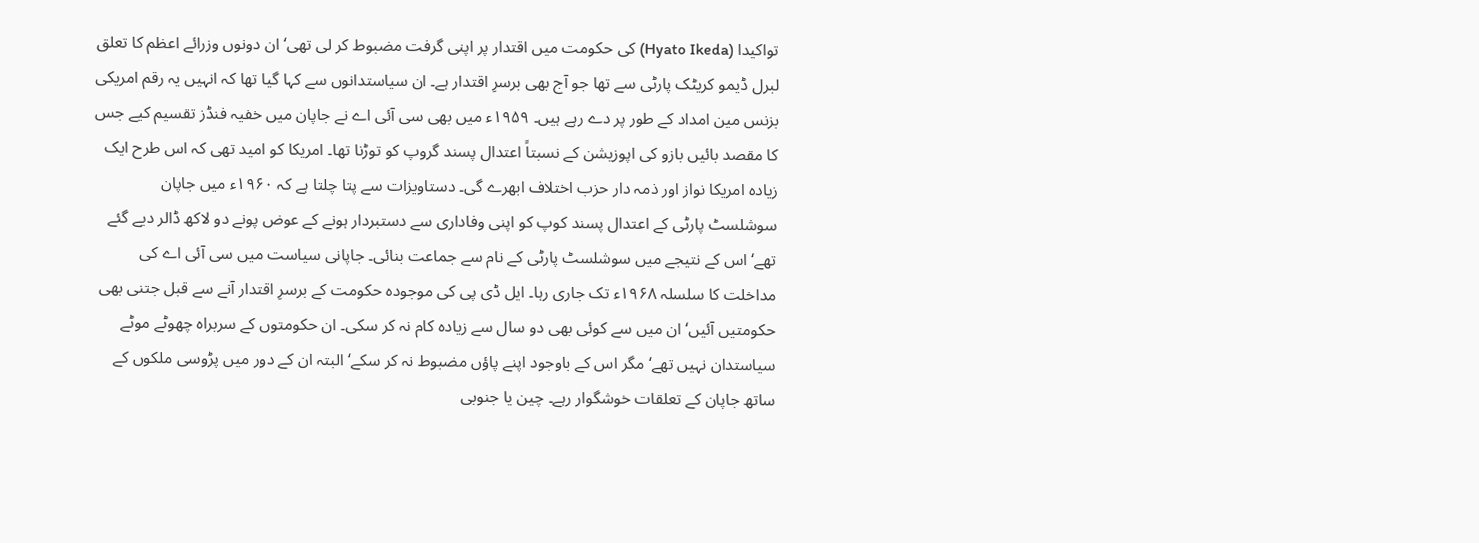تواکیدا (Hyato Ikeda) کی حکومت میں اقتدار پر اپنی گرفت مضبوط کر لی تھی‘ ان دونوں وزرائے اعظم کا تعلق لبرل ڈیمو کریٹک پارٹی سے تھا جو آج بھی برسرِ اقتدار ہے۔ ان سیاستدانوں سے کہا گیا تھا کہ انہیں یہ رقم امریکی بزنس مین امداد کے طور پر دے رہے ہیں۔ ۱۹۵۹ء میں بھی سی آئی اے نے جاپان میں خفیہ فنڈز تقسیم کیے جس کا مقصد بائیں بازو کی اپوزیشن کے نسبتاً اعتدال پسند گروپ کو توڑنا تھا۔ امریکا کو امید تھی کہ اس طرح ایک زیادہ امریکا نواز اور ذمہ دار حزب اختلاف ابھرے گی۔ دستاویزات سے پتا چلتا ہے کہ ۱۹۶۰ء میں جاپان سوشلسٹ پارٹی کے اعتدال پسند کوپ کو اپنی وفاداری سے دستبردار ہونے کے عوض پونے دو لاکھ ڈالر دیے گئے تھے‘ اس کے نتیجے میں سوشلسٹ پارٹی کے نام سے جماعت بنائی۔ جاپانی سیاست میں سی آئی اے کی مداخلت کا سلسلہ ۱۹۶۸ء تک جاری رہا۔ ایل ڈی پی کی موجودہ حکومت کے برسرِ اقتدار آنے سے قبل جتنی بھی حکومتیں آئیں‘ ان میں سے کوئی بھی دو سال سے زیادہ کام نہ کر سکی۔ ان حکومتوں کے سربراہ چھوٹے موٹے سیاستدان نہیں تھے‘ مگر اس کے باوجود اپنے پاؤں مضبوط نہ کر سکے‘ البتہ ان کے دور میں پڑوسی ملکوں کے ساتھ جاپان کے تعلقات خوشگوار رہے۔ چین یا جنوبی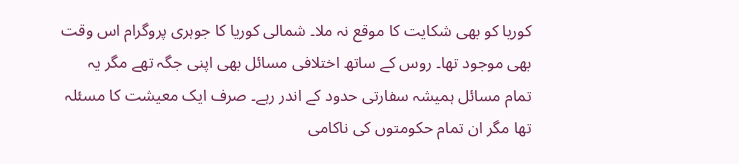کوریا کو بھی شکایت کا موقع نہ ملا۔ شمالی کوریا کا جوہری پروگرام اس وقت بھی موجود تھا۔ روس کے ساتھ اختلافی مسائل بھی اپنی جگہ تھے مگر یہ تمام مسائل ہمیشہ سفارتی حدود کے اندر رہے۔ صرف ایک معیشت کا مسئلہ تھا مگر ان تمام حکومتوں کی ناکامی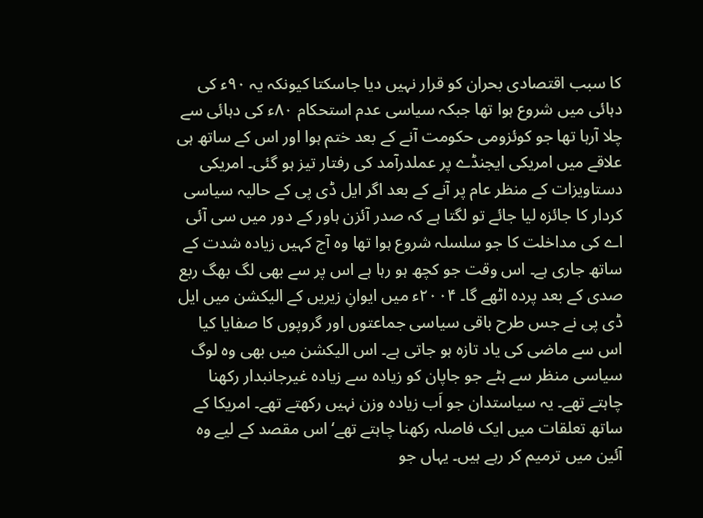کا سبب اقتصادی بحران کو قرار نہیں دیا جاسکتا کیونکہ یہ ۹۰ء کی دہائی میں شروع ہوا تھا جبکہ سیاسی عدم استحکام ۸۰ء کی دہائی سے چلا آرہا تھا جو کوئزومی حکومت آنے کے بعد ختم ہوا اور اس کے ساتھ ہی علاقے میں امریکی ایجنڈے پر عملدرآمد کی رفتار تیز ہو گئی۔ امریکی دستاویزات کے منظر عام پر آنے کے بعد اگر ایل ڈی پی کے حالیہ سیاسی کردار کا جائزہ لیا جائے تو لگتا ہے کہ صدر آئزن ہاور کے دور میں سی آئی اے کی مداخلت کا جو سلسلہ شروع ہوا تھا وہ آج کہیں زیادہ شدت کے ساتھ جاری ہے۔ اس وقت جو کچھ ہو رہا ہے اس پر سے بھی لگ بھگ ربع صدی کے بعد پردہ اٹھے گا۔ ۲۰۰۴ء میں ایوانِ زیریں کے الیکشن میں ایل ڈی پی نے جس طرح باقی سیاسی جماعتوں اور گروپوں کا صفایا کیا اس سے ماضی کی یاد تازہ ہو جاتی ہے۔ اس الیکشن میں بھی وہ لوگ سیاسی منظر سے ہٹے جو جاپان کو زیادہ سے زیادہ غیرجانبدار رکھنا چاہتے تھے۔ یہ سیاستدان جو اَب زیادہ وزن نہیں رکھتے تھے۔ امریکا کے ساتھ تعلقات میں ایک فاصلہ رکھنا چاہتے تھے‘ اس مقصد کے لیے وہ آئین میں ترمیم کر رہے ہیں۔ یہاں جو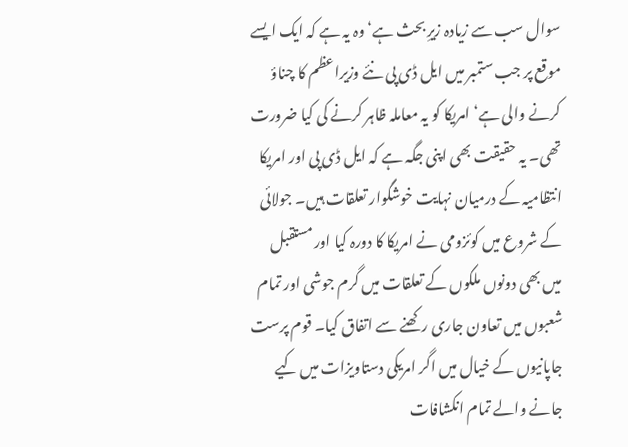سوال سب سے زیادہ زیرِ بحث ہے‘ وہ یہ ہے کہ ایک ایسے موقع پر جب ستمبر میں ایل ڈی پی نئے وزیراعظم کا چناؤ کرنے والی ہے‘ امریکا کو یہ معاملہ ظاہر کرنے کی کیا ضرورت تھی۔ یہ حقیقت بھی اپنی جگہ ہے کہ ایل ڈی پی اور امریکا انتظامیہ کے درمیان نہایت خوشگوار تعلقات ہیں۔ جولائی کے شروع میں کوئزومی نے امریکا کا دورہ کیا اور مستقبل میں بھی دونوں ملکوں کے تعلقات میں گرم جوشی اور تمام شعبوں میں تعاون جاری رکھنے سے اتفاق کیا۔ قوم پرست جاپانیوں کے خیال میں اگر امریکی دستاویزات میں کیے جانے والے تمام انکشافات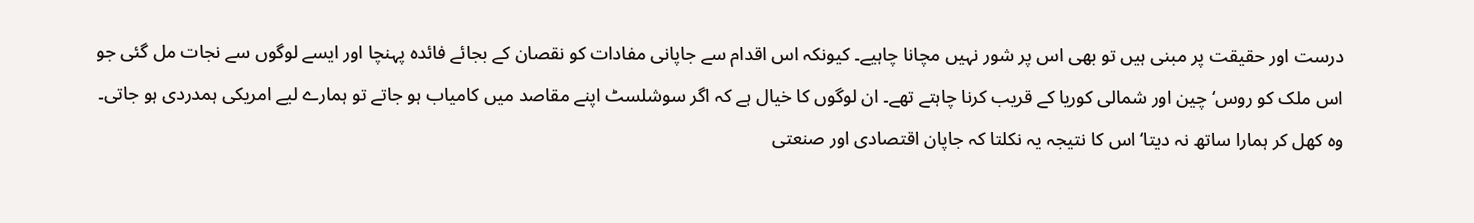درست اور حقیقت پر مبنی ہیں تو بھی اس پر شور نہیں مچانا چاہیے۔ کیونکہ اس اقدام سے جاپانی مفادات کو نقصان کے بجائے فائدہ پہنچا اور ایسے لوگوں سے نجات مل گئی جو اس ملک کو روس‘ چین اور شمالی کوریا کے قریب کرنا چاہتے تھے۔ ان لوگوں کا خیال ہے کہ اگر سوشلسٹ اپنے مقاصد میں کامیاب ہو جاتے تو ہمارے لیے امریکی ہمدردی ہو جاتی۔ وہ کھل کر ہمارا ساتھ نہ دیتا‘ اس کا نتیجہ یہ نکلتا کہ جاپان اقتصادی اور صنعتی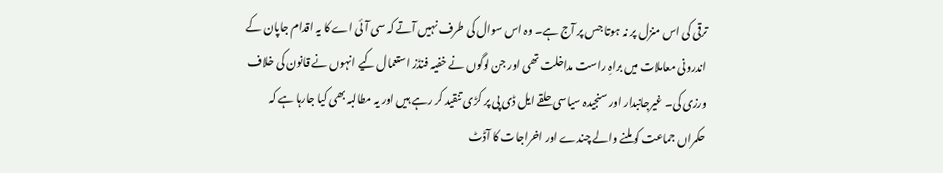ترقی کی اس منزل پر نہ ہوتا جس پر آج ہے۔ وہ اس سوال کی طرف نہیں آتے کہ سی آئی اے کا یہ اقدام جاپان کے اندرونی معاملات میں براہِ راست مداخلت تھی اور جن لوگوں نے خفیہ فنڈز استعمال کیے انہوں نے قانون کی خلاف ورزی کی۔ غیرجانبدار اور سنجیدہ سیاسی حلقے ایل ڈی پی پر کڑی تنقید کر رہے ہیں اور یہ مطالبہ بھی کیا جارہا ہے کہ حکمراں جماعت کو ملنے والے چندے اور اخراجات کا آڈٹ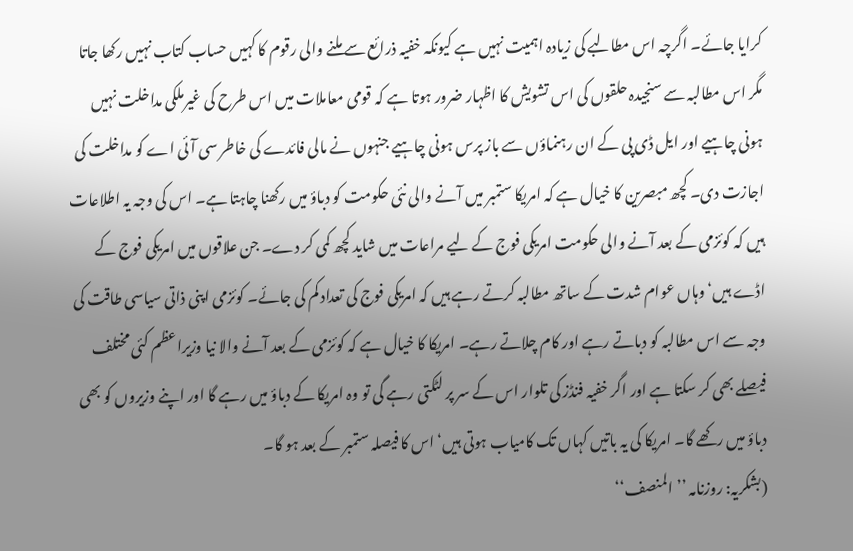کرایا جائے۔ اگرچہ اس مطالبے کی زیادہ اہمیت نہیں ہے کیونکہ خفیہ ذرائع سے ملنے والی رقوم کا کہیں حساب کتاب نہیں رکھا جاتا مگر اس مطالبہ سے سنجیدہ حلقوں کی اس تشویش کا اظہار ضرور ہوتا ہے کہ قومی معاملات میں اس طرح کی غیرملکی مداخلت نہیں ہونی چاہیے اور ایل ڈی پی کے ان رہنماؤں سے باز پرس ہونی چاہیے جنہوں نے مالی فائدے کی خاطر سی آئی اے کو مداخلت کی اجازت دی۔ کچھ مبصرین کا خیال ہے کہ امریکا ستمبر میں آنے والی نئی حکومت کو دباؤ میں رکھنا چاہتا ہے۔ اس کی وجہ یہ اطلاعات ہیں کہ کوئزمی کے بعد آنے والی حکومت امریکی فوج کے لیے مراعات میں شاید کچھ کمی کر دے۔ جن علاقوں میں امریکی فوج کے اڈے ہیں‘ وہاں عوام شدت کے ساتھ مطالبہ کرتے رہے ہیں کہ امریکی فوج کی تعداد کم کی جائے۔ کوئزمی اپنی ذاتی سیاسی طاقت کی وجہ سے اس مطالبہ کو دباتے رہے اور کام چلاتے رہے۔ امریکا کا خیال ہے کہ کوئزمی کے بعد آنے والا نیا وزیراعظم کئی مختلف فیصلے بھی کر سکتا ہے اور اگر خفیہ فنڈز کی تلوار اس کے سر پر لٹکتی رہے گی تو وہ امریکا کے دباؤ میں رہے گا اور اپنے وزیروں کو بھی دباؤ میں رکھے گا۔ امریکا کی یہ باتیں کہاں تک کامیاب ہوتی ہیں‘ اس کا فیصلہ ستمبر کے بعد ہو گا۔
(بشکریہ: روزنامہ ’’المنصف‘‘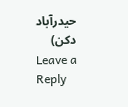حیدرآباد دکن)
Leave a Reply